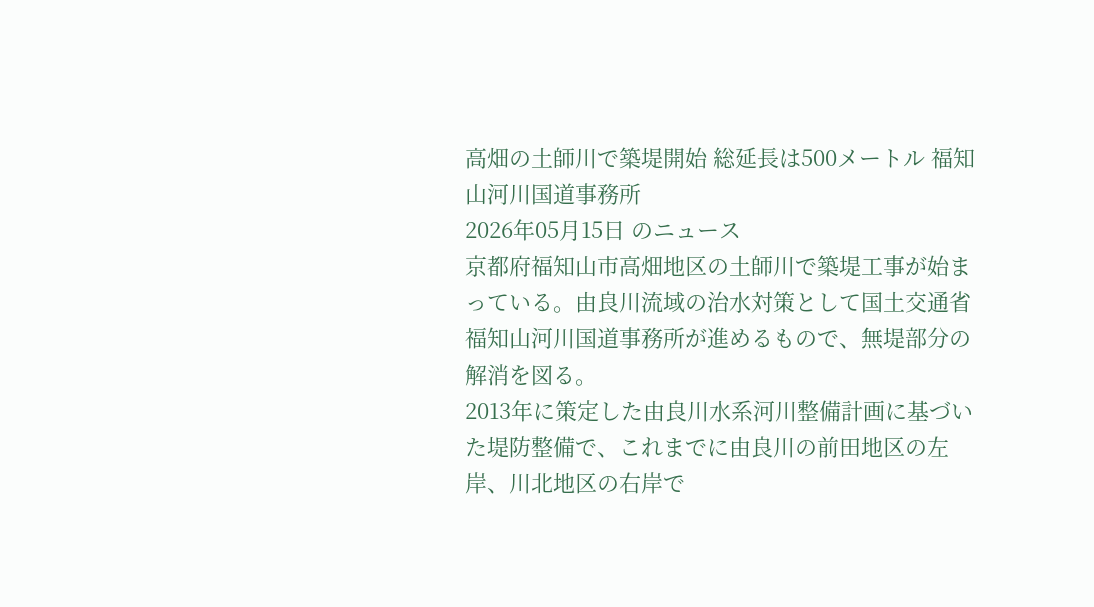高畑の土師川で築堤開始 総延長は500メートル 福知山河川国道事務所
2026年05月15日 のニュース
京都府福知山市高畑地区の土師川で築堤工事が始まっている。由良川流域の治水対策として国土交通省福知山河川国道事務所が進めるもので、無堤部分の解消を図る。
2013年に策定した由良川水系河川整備計画に基づいた堤防整備で、これまでに由良川の前田地区の左岸、川北地区の右岸で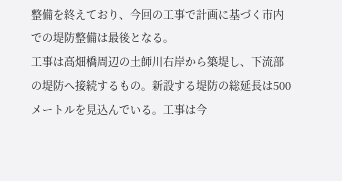整備を終えており、今回の工事で計画に基づく市内での堤防整備は最後となる。
工事は高畑橋周辺の土師川右岸から築堤し、下流部の堤防へ接続するもの。新設する堤防の総延長は500メートルを見込んでいる。工事は今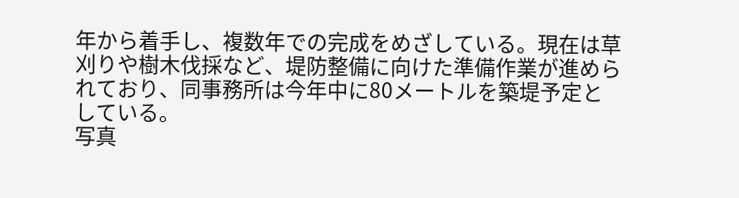年から着手し、複数年での完成をめざしている。現在は草刈りや樹木伐採など、堤防整備に向けた準備作業が進められており、同事務所は今年中に80メートルを築堤予定としている。
写真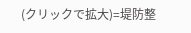(クリックで拡大)=堤防整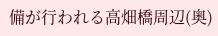備が行われる高畑橋周辺(奥)